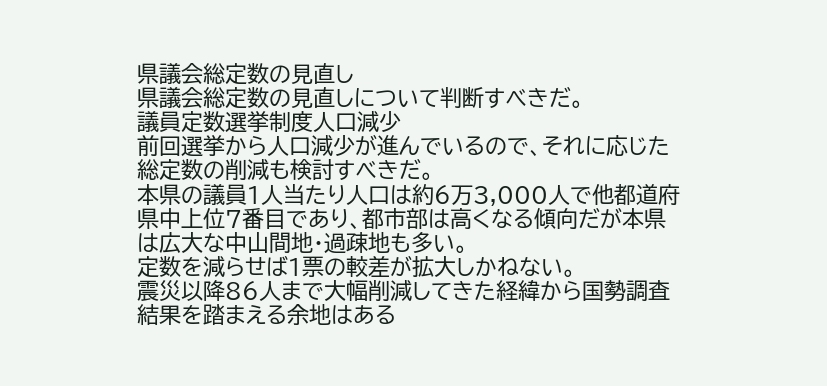県議会総定数の見直し
県議会総定数の見直しについて判断すべきだ。
議員定数選挙制度人口減少
前回選挙から人口減少が進んでいるので、それに応じた総定数の削減も検討すべきだ。
本県の議員1人当たり人口は約6万3,000人で他都道府県中上位7番目であり、都市部は高くなる傾向だが本県は広大な中山間地・過疎地も多い。
定数を減らせば1票の較差が拡大しかねない。
震災以降86人まで大幅削減してきた経緯から国勢調査結果を踏まえる余地はある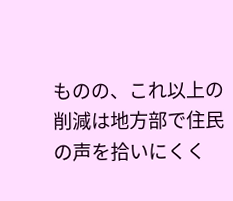ものの、これ以上の削減は地方部で住民の声を拾いにくく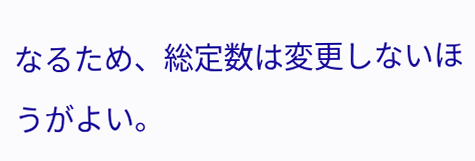なるため、総定数は変更しないほうがよい。